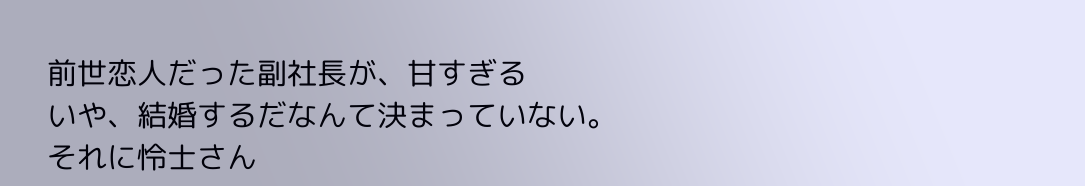前世恋人だった副社長が、甘すぎる
いや、結婚するだなんて決まっていない。
それに怜士さん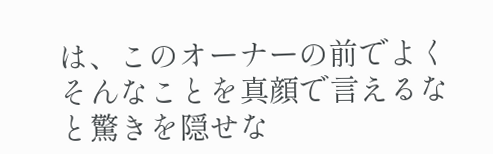は、このオーナーの前でよくそんなことを真顔で言えるなと驚きを隠せな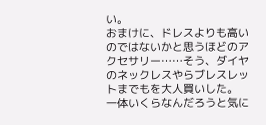い。
おまけに、ドレスよりも高いのではないかと思うほどのアクセサリー……そう、ダイヤのネックレスやらブレスレットまでもを大人買いした。
一体いくらなんだろうと気に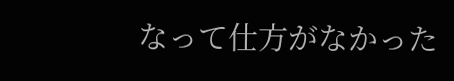なって仕方がなかった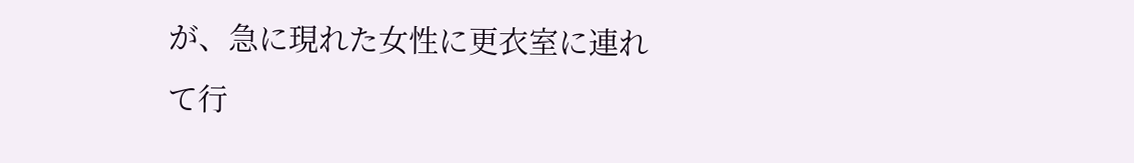が、急に現れた女性に更衣室に連れて行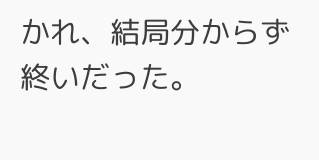かれ、結局分からず終いだった。